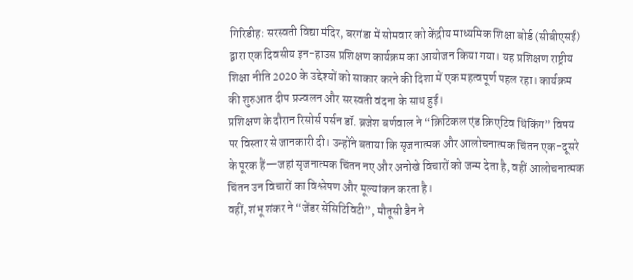गिरिडीह: सरस्वती विद्या मंदिर, बरगंडा में सोमवार को केंद्रीय माध्यमिक शिक्षा बोर्ड (सीबीएसई) द्वारा एक दिवसीय इन-हाउस प्रशिक्षण कार्यक्रम का आयोजन किया गया। यह प्रशिक्षण राष्ट्रीय शिक्षा नीति 2020 के उद्देश्यों को साकार करने की दिशा में एक महत्वपूर्ण पहल रहा। कार्यक्रम की शुरुआत दीप प्रज्वलन और सरस्वती वंदना के साथ हुई।
प्रशिक्षण के दौरान रिसोर्स पर्सन डॉ. ब्रजेश बर्णवाल ने “क्रिटिकल एंड क्रिएटिव थिंकिंग” विषय पर विस्तार से जानकारी दी। उन्होंने बताया कि सृजनात्मक और आलोचनात्मक चिंतन एक-दूसरे के पूरक हैं—जहां सृजनात्मक चिंतन नए और अनोखे विचारों को जन्म देता है, वहीं आलोचनात्मक चिंतन उन विचारों का विश्लेषण और मूल्यांकन करता है।
वहीं, शंभू शंकर ने “जेंडर सेंसिटिविटी”, मौतूसी डैन ने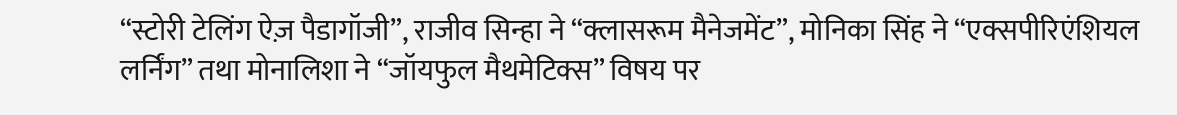“स्टोरी टेलिंग ऐज़ पैडागॉजी”, राजीव सिन्हा ने “क्लासरूम मैनेजमेंट”, मोनिका सिंह ने “एक्सपीरिएंशियल लर्निंग” तथा मोनालिशा ने “जॉयफुल मैथमेटिक्स” विषय पर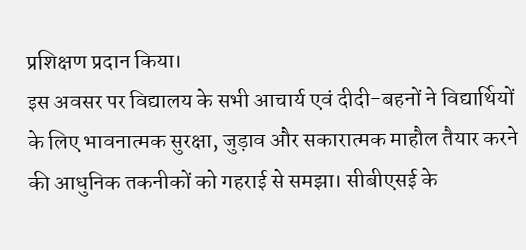प्रशिक्षण प्रदान किया।
इस अवसर पर विद्यालय के सभी आचार्य एवं दीदी-बहनों ने विद्यार्थियों के लिए भावनात्मक सुरक्षा, जुड़ाव और सकारात्मक माहौल तैयार करने की आधुनिक तकनीकों को गहराई से समझा। सीबीएसई के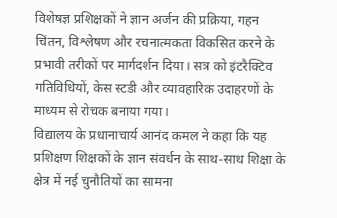विशेषज्ञ प्रशिक्षकों ने ज्ञान अर्जन की प्रक्रिया, गहन चिंतन, विश्लेषण और रचनात्मकता विकसित करने के प्रभावी तरीकों पर मार्गदर्शन दिया। सत्र को इंटरैक्टिव गतिविधियों, केस स्टडी और व्यावहारिक उदाहरणों के माध्यम से रोचक बनाया गया।
विद्यालय के प्रधानाचार्य आनंद कमल ने कहा कि यह प्रशिक्षण शिक्षकों के ज्ञान संवर्धन के साथ-साथ शिक्षा के क्षेत्र में नई चुनौतियों का सामना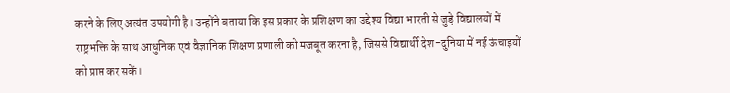करने के लिए अत्यंत उपयोगी है। उन्होंने बताया कि इस प्रकार के प्रशिक्षण का उद्देश्य विद्या भारती से जुड़े विद्यालयों में राष्ट्रभक्ति के साथ आधुनिक एवं वैज्ञानिक शिक्षण प्रणाली को मजबूत करना है, जिससे विद्यार्थी देश-दुनिया में नई ऊंचाइयों को प्राप्त कर सकें।